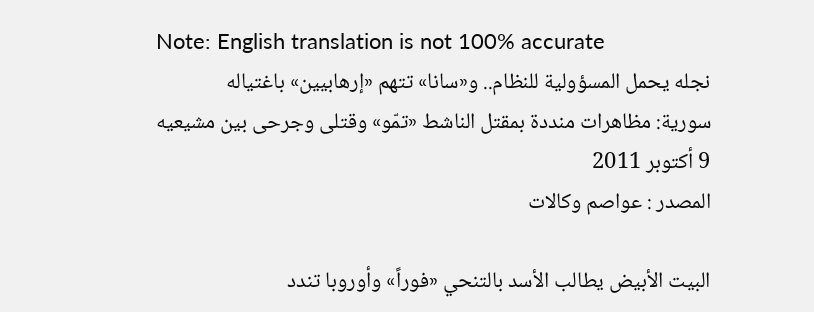Note: English translation is not 100% accurate
نجله يحمل المسؤولية للنظام.. و«سانا» تتهم «إرهابيين» باغتياله
سورية: مظاهرات منددة بمقتل الناشط «تمّو» وقتلى وجرحى بين مشيعيه
9 أكتوبر 2011
المصدر : عواصم وكالات

البيت الأبيض يطالب الأسد بالتنحي «فوراً» وأوروبا تندد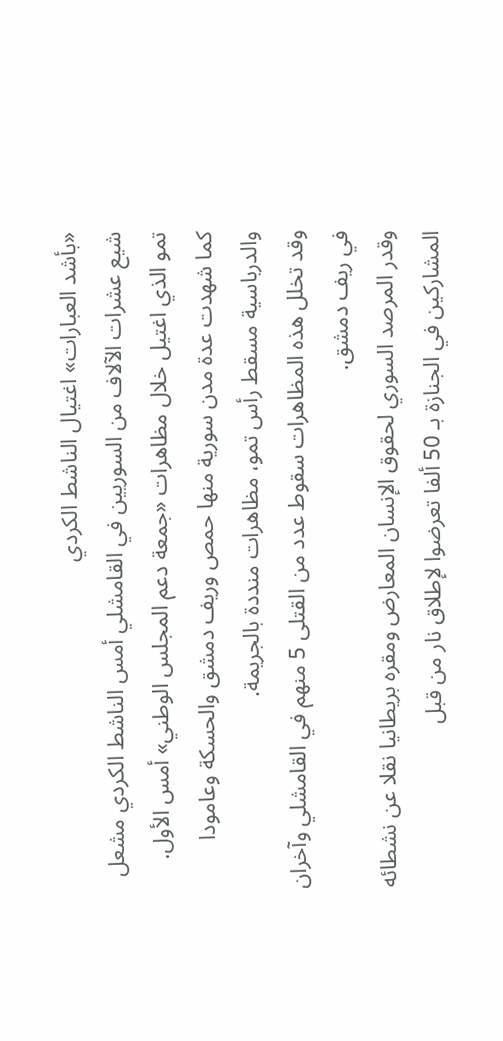«بأشد العبارات» اغتيال الناشط الكردي
شيع عشرات الآلاف من السوريين في القامشلي أمس الناشط الكردي مشعل تمو الذي اغتيل خلال مظاهرات «جمعة دعم المجلس الوطني» أمس الأول.
كما شهدت عدة مدن سورية منها حمص وريف دمشق والحسكة وعامودا والدرباسية مسقط رأس تمو، مظاهرات منددة بالجريمة.
وقد تخلل هذه المظاهرات سقوط عدد من القتلى 5 منهم في القامشلي وآخران في ريف دمشق.
وقدر المرصد السوري لحقوق الإنسان المعارض ومقره بريطانيا نقلا عن نشطائه المشاركين في الجنازة بـ 50 ألفا تعرضوا لإطلاق نار من قبل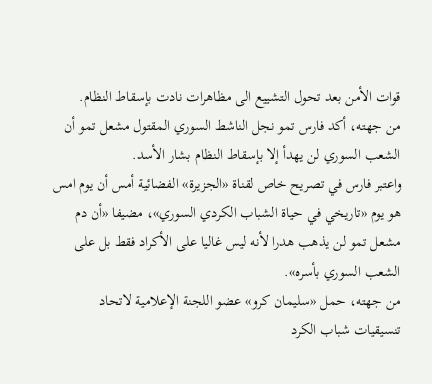قوات الأمن بعد تحول التشييع الى مظاهرات نادت بإسقاط النظام.
من جهته، أكد فارس تمو نجل الناشط السوري المقتول مشعل تمو أن الشعب السوري لن يهدأ إلا بإسقاط النظام بشار الأسد.
واعتبر فارس في تصريح خاص لقناة «الجزيرة» الفضائية أمس أن يوم امس هو يوم «تاريخي في حياة الشباب الكردي السوري»، مضيفا «أن دم مشعل تمو لن يذهب هدرا لأنه ليس غاليا على الأكراد فقط بل على الشعب السوري بأسره».
من جهته، حمل «سليمان كرو» عضو اللجنة الإعلامية لاتحاد تنسيقيات شباب الكرد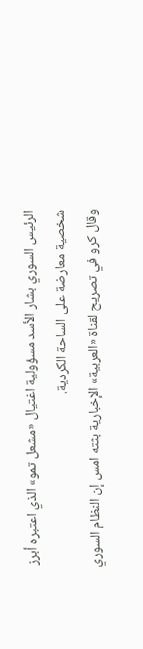الرئيس السوري بشار الأسد مسؤولية اغتيال «مشعل تمو» الذي اعتبره أبرز شخصية معارضة على الساحة الكردية.
وقال كرو في تصريح لقناة «العربية» الإخبارية بثته امس إن النظام السوري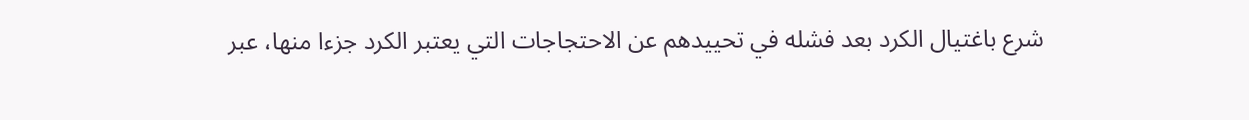شرع باغتيال الكرد بعد فشله في تحييدهم عن الاحتجاجات التي يعتبر الكرد جزءا منها، عبر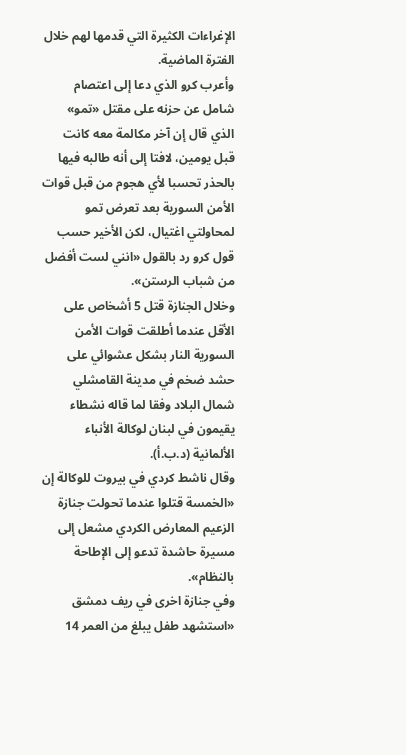الإغراءات الكثيرة التي قدمها لهم خلال الفترة الماضية.
وأعرب كرو الذي دعا إلى اعتصام شامل عن حزنه على مقتل «تمو» الذي قال إن آخر مكالمة معه كانت قبل يومين، لافتا إلى أنه طالبه فيها بالحذر تحسبا لأي هجوم من قبل قوات الأمن السورية بعد تعرض تمو لمحاولتي اغتيال، لكن الأخير حسب قول كرو رد بالقول «انني لست أفضل من شباب الرستن».
وخلال الجنازة قتل 5 أشخاص على الأقل عندما أطلقت قوات الأمن السورية النار بشكل عشوائي على حشد ضخم في مدينة القامشلي شمال البلاد وفقا لما قاله نشطاء يقيمون في لبنان لوكالة الأنباء الألمانية (د.ب.أ).
وقال ناشط كردي في بيروت للوكالة إن «الخمسة قتلوا عندما تحولت جنازة الزعيم المعارض الكردي مشعل إلى مسيرة حاشدة تدعو إلى الإطاحة بالنظام».
وفي جنازة اخرى في ريف دمشق «استشهد طفل يبلغ من العمر 14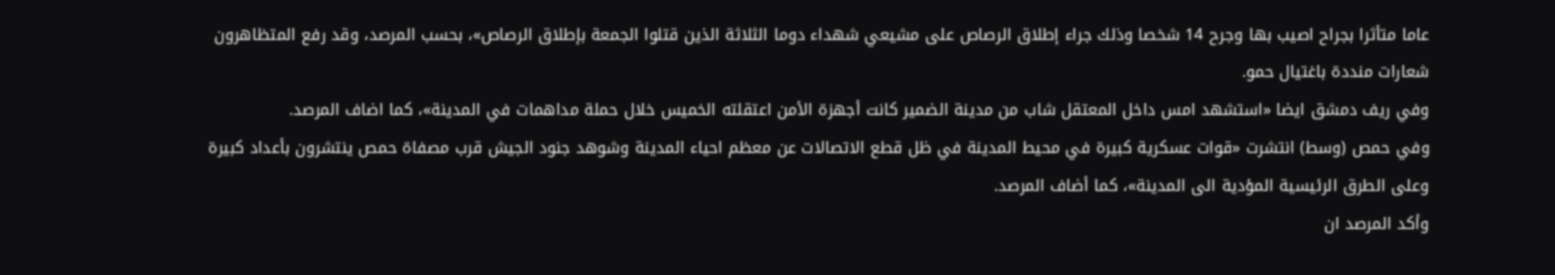عاما متأثرا بجراح اصيب بها وجرح 14 شخصا وذلك جراء إطلاق الرصاص على مشيعي شهداء دوما الثلاثة الذين قتلوا الجمعة بإطلاق الرصاص»، بحسب المرصد، وقد رفع المتظاهرون شعارات منددة باغتيال حمو.
وفي ريف دمشق ايضا «استشهد امس داخل المعتقل شاب من مدينة الضمير كانت أجهزة الأمن اعتقلته الخميس خلال حملة مداهمات في المدينة»، كما اضاف المرصد.
وفي حمص (وسط) انتشرت «قوات عسكرية كبيرة في محيط المدينة في ظل قطع الاتصالات عن معظم احياء المدينة وشوهد جنود الجيش قرب مصفاة حمص ينتشرون بأعداد كبيرة وعلى الطرق الرئيسية المؤدية الى المدينة»، كما أضاف المرصد.
وأكد المرصد ان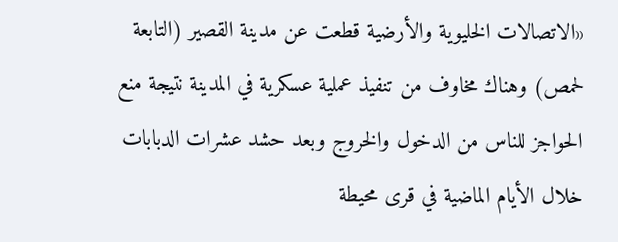«الاتصالات الخليوية والأرضية قطعت عن مدينة القصير (التابعة لحمص) وهناك مخاوف من تنفيذ عملية عسكرية في المدينة نتيجة منع الحواجز للناس من الدخول والخروج وبعد حشد عشرات الدبابات خلال الأيام الماضية في قرى محيطة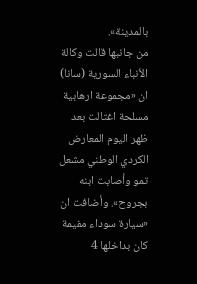بالمدينة».
من جانبها قالت وكالة الأنباء السورية (سانا) ان «مجموعة ارهابية مسلحة اغتالت بعد ظهر اليوم المعارض الكردي الوطني مشعل تمو وأصابت ابنه بجروح». وأضافت ان «سيارة سوداء مفيمة كان بداخلها 4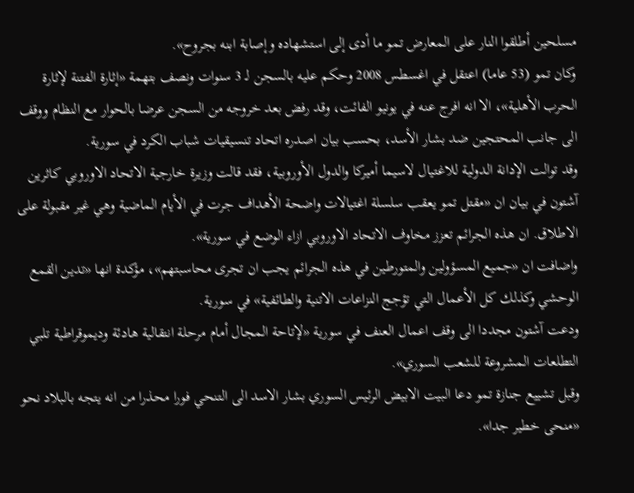مسلحين أطلقوا النار على المعارض تمو ما أدى إلى استشهاده وإصابة ابنه بجروح».
وكان تمو (53 عاما) اعتقل في اغسطس 2008 وحكم عليه بالسجن لـ 3 سنوات ونصف بتهمة «إثارة الفتنة لإثارة الحرب الأهلية»، الا انه افرج عنه في يونيو الفائت، وقد رفض بعد خروجه من السجن عرضا بالحوار مع النظام ووقف الى جانب المحتجين ضد بشار الأسد، بحسب بيان اصدره اتحاد تنسيقيات شباب الكرد في سورية.
وقد توالت الإدانة الدولية للاغتيال لاسيما أميركا والدول الأوروبية، فقد قالت وزيرة خارجية الاتحاد الاوروبي كاثرين آشتون في بيان ان «مقتل تمو يعقب سلسلة اغتيالات واضحة الأهداف جرت في الأيام الماضية وهي غير مقبولة على الاطلاق. ان هذه الجرائم تعزز مخاوف الاتحاد الاوروبي ازاء الوضع في سورية».
واضافت ان «جميع المسؤولين والمتورطين في هذه الجرائم يجب ان تجرى محاسبتهم»، مؤكدة انها «تدين القمع الوحشي وكذلك كل الأعمال التي تؤجج النزاعات الاتنية والطائفية» في سورية.
ودعت آشتون مجددا الى وقف اعمال العنف في سورية «لإتاحة المجال أمام مرحلة انتقالية هادئة وديموقراطية تلبي التطلعات المشروعة للشعب السوري».
وقبل تشييع جنازة تمو دعا البيت الابيض الرئيس السوري بشار الاسد الى التنحي فورا محذرا من انه يتجه بالبلاد نحو «منحى خطير جدا».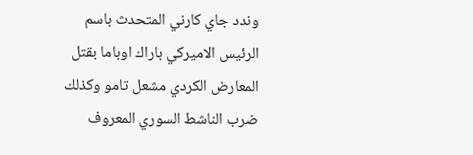وندد جاي كارني المتحدث باسم الرئيس الاميركي باراك اوباما بقتل المعارض الكردي مشعل تامو وكذلك ضرب الناشط السوري المعروف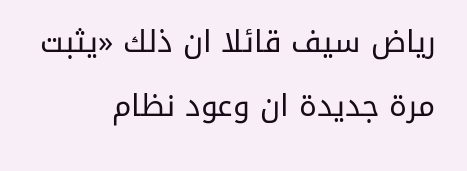رياض سيف قائلا ان ذلك «يثبت مرة جديدة ان وعود نظام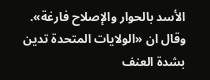الأسد بالحوار والإصلاح فارغة».
وقال ان «الولايات المتحدة تدين بشدة العنف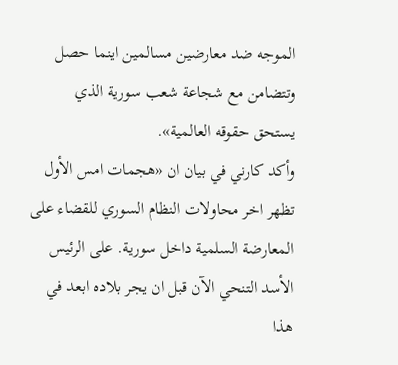الموجه ضد معارضين مسالمين اينما حصل وتتضامن مع شجاعة شعب سورية الذي يستحق حقوقه العالمية».
وأكد كارني في بيان ان «هجمات امس الأول تظهر اخر محاولات النظام السوري للقضاء على المعارضة السلمية داخل سورية. على الرئيس الأسد التنحي الآن قبل ان يجر بلاده ابعد في هذا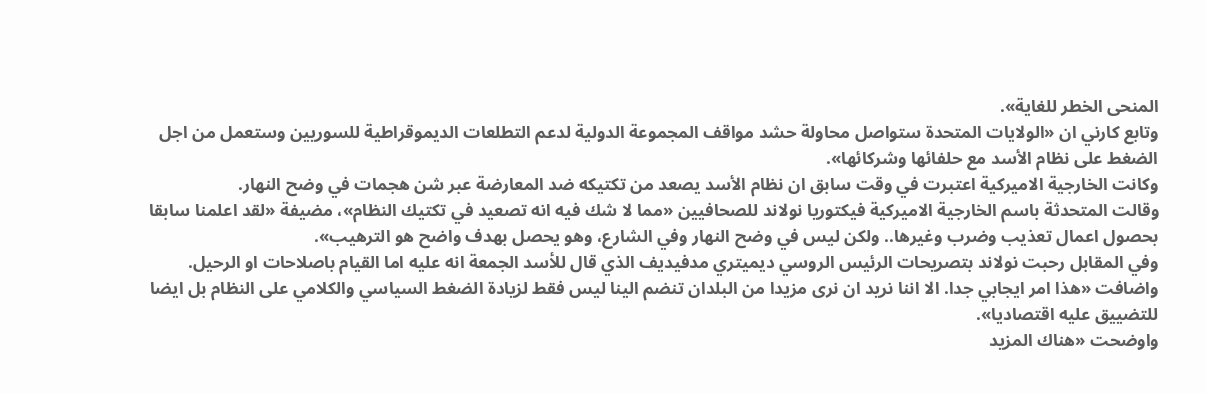المنحى الخطر للغاية».
وتابع كارني ان «الولايات المتحدة ستواصل محاولة حشد مواقف المجموعة الدولية لدعم التطلعات الديموقراطية للسوريين وستعمل من اجل الضغط على نظام الأسد مع حلفائها وشركائها».
وكانت الخارجية الاميركية اعتبرت في وقت سابق ان نظام الأسد يصعد من تكتيكه ضد المعارضة عبر شن هجمات في وضح النهار.
وقالت المتحدثة باسم الخارجية الاميركية فيكتوريا نولاند للصحافيين «مما لا شك فيه انه تصعيد في تكتيك النظام»، مضيفة «لقد اعلمنا سابقا بحصول اعمال تعذيب وضرب وغيرها.. ولكن ليس في وضح النهار وفي الشارع، وهو يحصل بهدف واضح هو الترهيب».
وفي المقابل رحبت نولاند بتصريحات الرئيس الروسي ديميتري مدفيديف الذي قال للأسد الجمعة انه عليه اما القيام باصلاحات او الرحيل.
واضافت «هذا امر ايجابي جدا. الا اننا نريد ان نرى مزيدا من البلدان تنضم الينا ليس فقط لزيادة الضغط السياسي والكلامي على النظام بل ايضا للتضييق عليه اقتصاديا».
واوضحت «هناك المزيد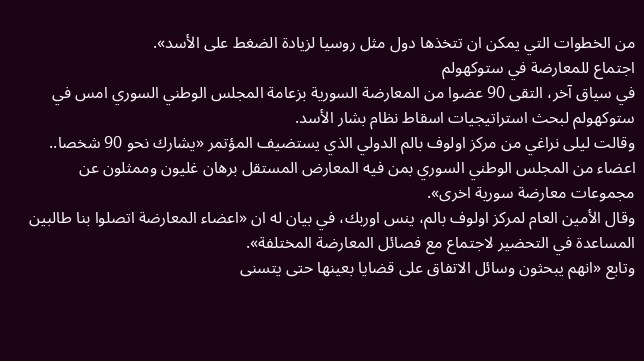من الخطوات التي يمكن ان تتخذها دول مثل روسيا لزيادة الضغط على الأسد».
اجتماع للمعارضة في ستوكهولم
في سياق آخر، التقى 90 عضوا من المعارضة السورية بزعامة المجلس الوطني السوري امس في ستوكهولم لبحث استراتيجيات اسقاط نظام بشار الأسد.
وقالت ليلى نراغي من مركز اولوف بالم الدولي الذي يستضيف المؤتمر «يشارك نحو 90 شخصا.. اعضاء من المجلس الوطني السوري بمن فيه المعارض المستقل برهان غليون وممثلون عن مجموعات معارضة سورية اخرى».
وقال الأمين العام لمركز اولوف بالم، ينس اوربك، في بيان له ان «اعضاء المعارضة اتصلوا بنا طالبين المساعدة في التحضير لاجتماع مع فصائل المعارضة المختلفة».
وتابع «انهم يبحثون وسائل الاتفاق على قضايا بعينها حتى يتسنى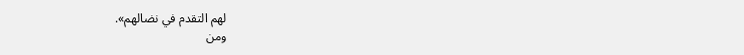لهم التقدم في نضالهم».
ومن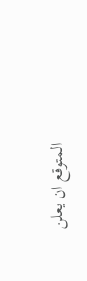المتوقع ان يعلن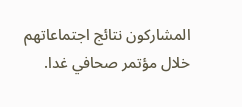المشاركون نتائج اجتماعاتهم خلال مؤتمر صحافي غدا.